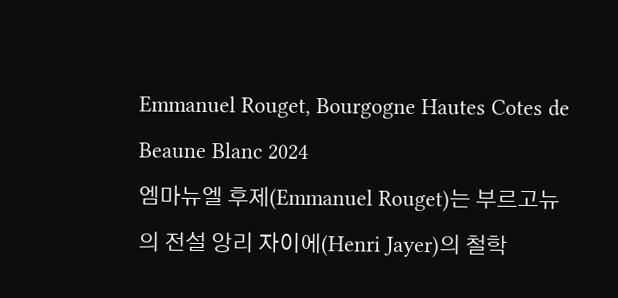Emmanuel Rouget, Bourgogne Hautes Cotes de Beaune Blanc 2024
엠마뉴엘 후제(Emmanuel Rouget)는 부르고뉴의 전설 앙리 자이에(Henri Jayer)의 철학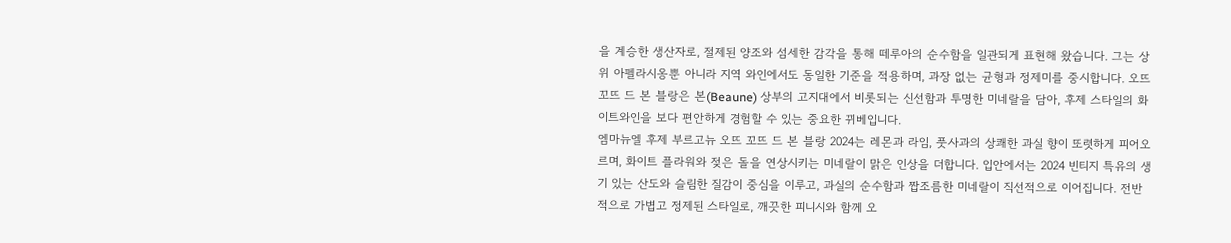을 계승한 생산자로, 절제된 양조와 섬세한 감각을 통해 떼루아의 순수함을 일관되게 표현해 왔습니다. 그는 상위 아펠라시옹뿐 아니라 지역 와인에서도 동일한 기준을 적용하며, 과장 없는 균형과 정제미를 중시합니다. 오뜨 꼬뜨 드 본 블랑은 본(Beaune) 상부의 고지대에서 비롯되는 신선함과 투명한 미네랄을 담아, 후제 스타일의 화이트와인을 보다 편안하게 경험할 수 있는 중요한 뀌베입니다.
엠마뉴엘 후제 부르고뉴 오뜨 꼬뜨 드 본 블랑 2024는 레몬과 라임, 풋사과의 상쾌한 과실 향이 또렷하게 피어오르며, 화이트 플라워와 젖은 돌을 연상시키는 미네랄이 맑은 인상을 더합니다. 입안에서는 2024 빈티지 특유의 생기 있는 산도와 슬림한 질감이 중심을 이루고, 과실의 순수함과 짭조름한 미네랄이 직선적으로 이어집니다. 전반적으로 가볍고 정제된 스타일로, 깨끗한 피니시와 함께 오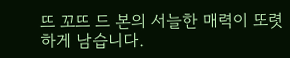뜨 꼬뜨 드 본의 서늘한 매력이 또렷하게 남습니다.